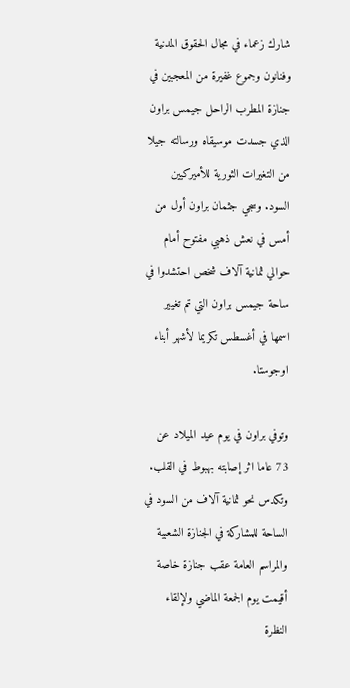شارك زعماء في مجال الحقوق المدنية وفنانون وجموع غفيرة من المعجبين في جنازة المطرب الراحل جيمس براون الذي جسدت موسيقاه ورسالته جيلا من التغيرات الثورية للأميركيين السود. وسجي جثمان براون أول من أمس في نعش ذهبي مفتوح أمام حوالي ثمانية آلاف شخص احتشدوا في ساحة جيمس براون التي تم تغيير اسمها في أغسطس تكريما لأشهر أبناء اوجوستا.

وتوفي براون في يوم عيد الميلاد عن 73 عاما اثر إصابته بهبوط في القلب. وتكدس نحو ثمانية آلاف من السود في الساحة للمشاركة في الجنازة الشعبية والمراسم العامة عقب جنازة خاصة أقيمت يوم الجمعة الماضي ولإلقاء النظرة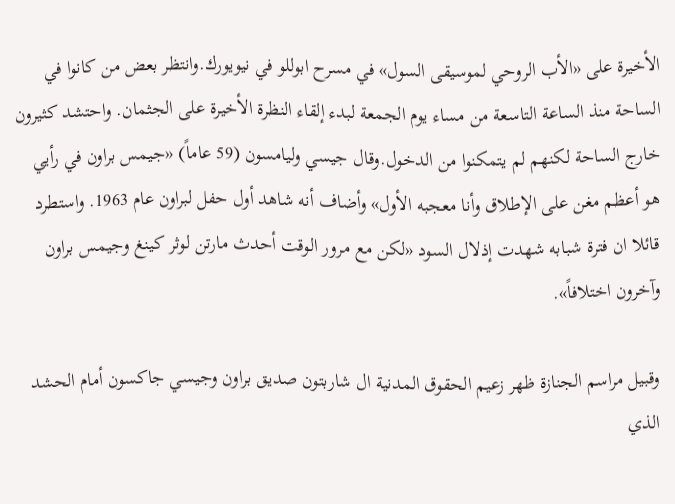الأخيرة على «الأب الروحي لموسيقى السول» في مسرح ابوللو في نيويورك.وانتظر بعض من كانوا في الساحة منذ الساعة التاسعة من مساء يوم الجمعة لبدء إلقاء النظرة الأخيرة على الجثمان. واحتشد كثيرون خارج الساحة لكنهم لم يتمكنوا من الدخول.وقال جيسي وليامسون (59 عاماً) «جيمس براون في رأيي هو أعظم مغن على الإطلاق وأنا معجبه الأول» وأضاف أنه شاهد أول حفل لبراون عام 1963. واستطرد قائلا ان فترة شبابه شهدت إذلال السود «لكن مع مرور الوقت أحدث مارتن لوثر كينغ وجيمس براون وآخرون اختلافاً».

وقبيل مراسم الجنازة ظهر زعيم الحقوق المدنية ال شاربتون صديق براون وجيسي جاكسون أمام الحشد الذي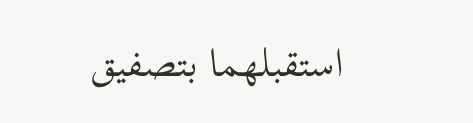استقبلهما بتصفيق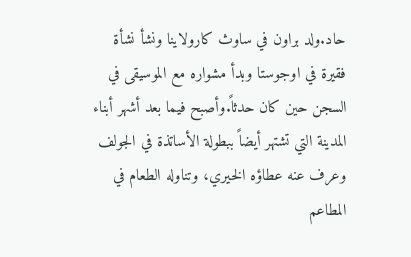حاد.ولد براون في ساوث كارولاينا ونشأ نشأة فقيرة في اوجوستا وبدأ مشواره مع الموسيقى في السجن حين كان حدثاً.وأصبح فيما بعد أشهر أبناء المدينة التي تشتهر أيضاً ببطولة الأساتذة في الجولف وعرف عنه عطاؤه الخيري، وتناوله الطعام في المطاعم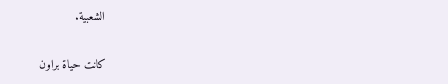الشعبية.

كانت حياة براون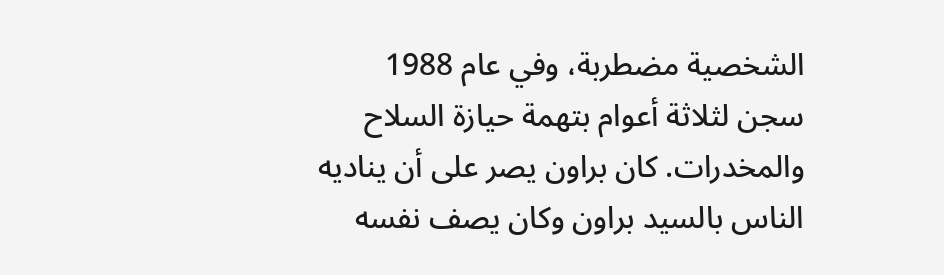الشخصية مضطربة، وفي عام 1988 سجن لثلاثة أعوام بتهمة حيازة السلاح والمخدرات. كان براون يصر على أن يناديه الناس بالسيد براون وكان يصف نفسه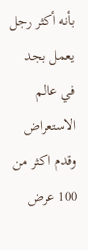بأنه أكثر رجل يعمل بجد في عالم الاستعراض وقدم اكثر من 100 عرض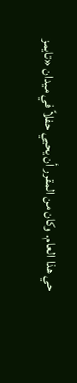حي هذا العام. وكان من المقرر أن يحيي حفلاً في ميدان «تايمز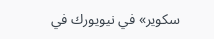سكوير» في نيويورك في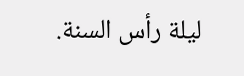ليلة رأس السنة.